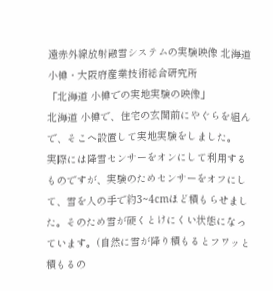遠赤外線放射融雪システムの実験映像 北海道小樽・大阪府産業技術総合研究所
「北海道 小樽での実地実験の映像」
北海道 小樽で、住宅の玄関前にやぐらを組んで、そこへ設置して実地実験をしました。
実際には降雪センサーをオンにして利用するものですが、実験のためセンサーをオフにして、雪を人の手で約3~4cmほど積もらせました。そのため雪が硬くとけにくい状態になっています。(自然に雪が降り積もるとフワッと積もるの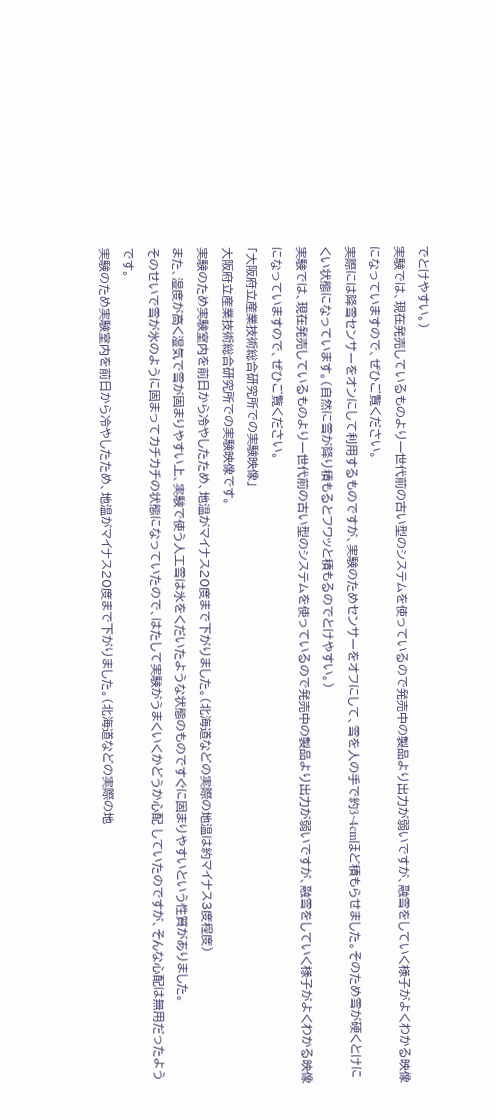でとけやすい。)
実験では、現在発売しているものより一世代前の古い型のシステムを使っているので発売中の製品より出力が弱いですが、融雪をしていく様子がよくわかる映像になっていますので、ぜひご覧ください。
実際には降雪センサーをオンにして利用するものですが、実験のためセンサーをオフにして、雪を人の手で約3~4cmほど積もらせました。そのため雪が硬くとけにくい状態になっています。(自然に雪が降り積もるとフワッと積もるのでとけやすい。)
実験では、現在発売しているものより一世代前の古い型のシステムを使っているので発売中の製品より出力が弱いですが、融雪をしていく様子がよくわかる映像になっていますので、ぜひご覧ください。
「大阪府立産業技術総合研究所での実験映像」
大阪府立産業技術総合研究所での実験映像です。
実験のため実験室内を前日から冷やしたため、地温がマイナス20度まで下がりました。(北海道などの実際の地温は約マイナス3度程度)
また、湿度が高く湿気で雪が固まりやすい上、実験で使う人工雪は氷をくだいたような状態のものですぐに固まりやすいという性質がありました。
そのせいで雪が氷のように固まってカチカチの状態になっていたので、はたして実験がうまくいくかどうか心配 していたのですが、そんな心配は無用だったようです。
実験のため実験室内を前日から冷やしたため、地温がマイナス20度まで下がりました。(北海道などの実際の地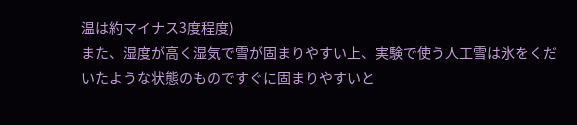温は約マイナス3度程度)
また、湿度が高く湿気で雪が固まりやすい上、実験で使う人工雪は氷をくだいたような状態のものですぐに固まりやすいと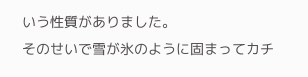いう性質がありました。
そのせいで雪が氷のように固まってカチ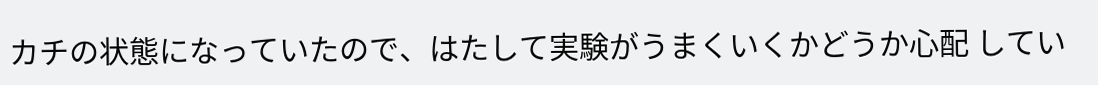カチの状態になっていたので、はたして実験がうまくいくかどうか心配 してい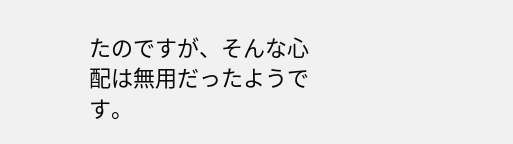たのですが、そんな心配は無用だったようです。